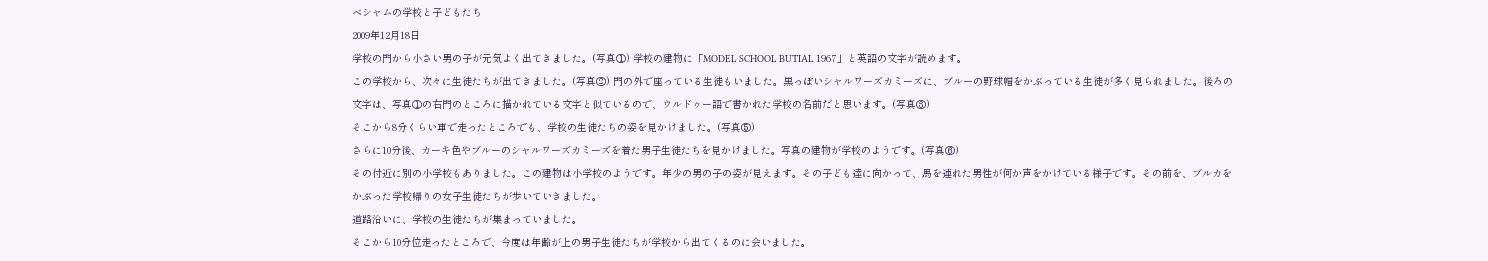べシャムの学校と子どもたち
2009年12月18日
学校の門から小さい男の子が元気よく出てきました。(写真①) 学校の建物に「MODEL SCHOOL BUTIAL 1967」と英語の文字が読めます。
この学校から、次々に生徒たちが出てきました。(写真②) 門の外で座っている生徒もいました。黒っぽいシャルワーズカミーズに、ブルーの野球帽をかぶっている生徒が多く見られました。後ろの文字は、写真①の右門のところに描かれている文字と似ているので、ウルドゥー語で書かれた学校の名前だと思います。(写真③)
そこから8分くらい車で走ったところでも、学校の生徒たちの姿を見かけました。(写真⑤)
さらに10分後、カーキ色やブルーのシャルワーズカミーズを着た男子生徒たちを見かけました。写真の建物が学校のようです。(写真⑥)
その付近に別の小学校もありました。この建物は小学校のようです。年少の男の子の姿が見えます。その子ども達に向かって、馬を連れた男性が何か声をかけている様子です。その前を、ブルカをかぶった学校帰りの女子生徒たちが歩いていきました。
道路沿いに、学校の生徒たちが集まっていました。
そこから10分位走ったところで、今度は年齢が上の男子生徒たちが学校から出てくるのに会いました。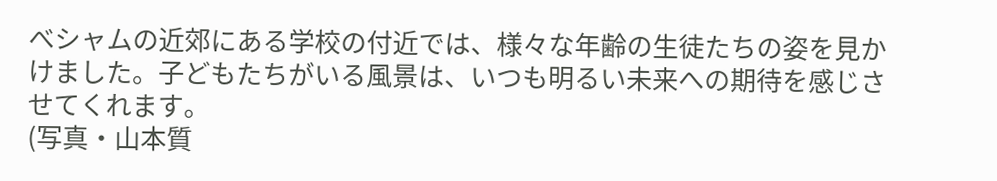べシャムの近郊にある学校の付近では、様々な年齢の生徒たちの姿を見かけました。子どもたちがいる風景は、いつも明るい未来への期待を感じさせてくれます。
(写真・山本質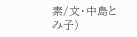素/文・中島とみ子)